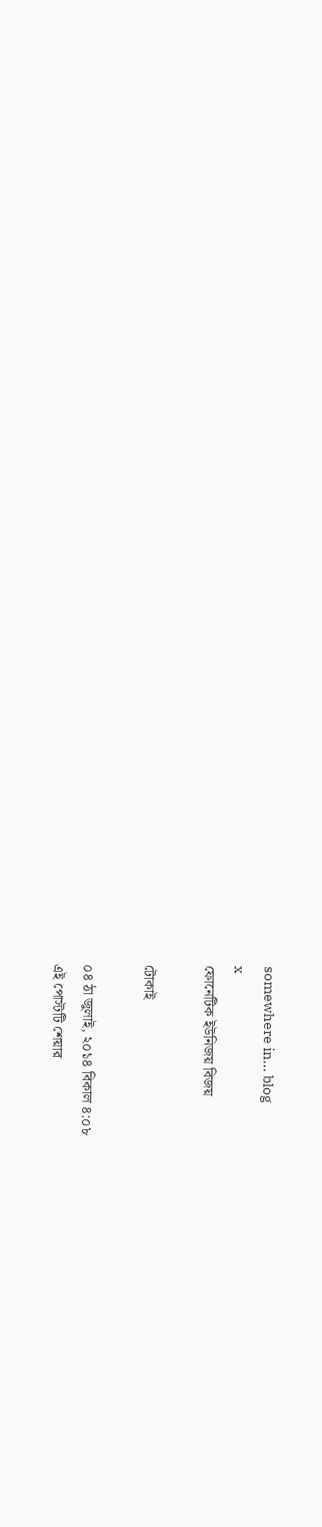somewhere in... blog
x
ফোনেটিক ইউনিজয় বিজয়

টোকাই

০৪ ঠা জুলাই, ২০১৪ বিকাল ৪:০৮
এই পোস্টটি শেয়ার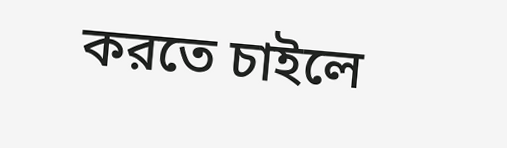করতে চাইলে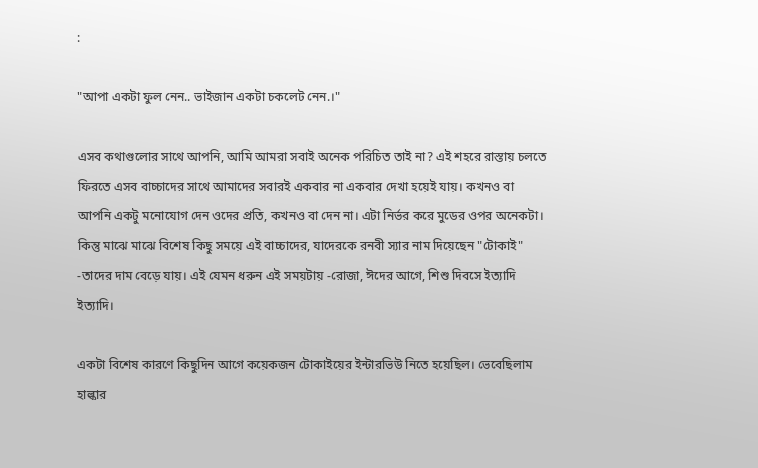:

"আপা একটা ফুল নেন.. ভাইজান একটা চকলেট নেন.।"

এসব কথাগুলোর সাথে আপনি, আমি আমরা সবাই অনেক পরিচিত তাই না? এই শহরে রাস্তায় চলতে ফিরতে এসব বাচ্চাদের সাথে আমাদের সবারই একবার না একবার দেখা হয়েই যায়। কখনও বা আপনি একটু মনোযোগ দেন ওদের প্রতি, কখনও বা দেন না। এটা নির্ভর করে মুডের ওপর অনেকটা। কিন্তু মাঝে মাঝে বিশেষ কিছু সময়ে এই বাচ্চাদের, যাদেরকে রনবী স্যার নাম দিয়েছেন "টোকাই" -তাদের দাম বেড়ে যায়। এই যেমন ধরুন এই সময়টায় -রোজা, ঈদের আগে, শিশু দিবসে ইত্যাদি ইত্যাদি।

একটা বিশেষ কারণে কিছুদিন আগে কয়েকজন টোকাইয়ের ইন্টারভিউ নিতে হয়েছিল। ভেবেছিলাম হাল্কার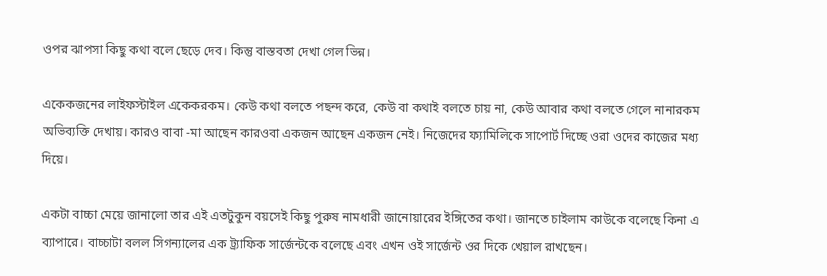ওপর ঝাপসা কিছু কথা বলে ছেড়ে দেব। কিন্তু বাস্তবতা দেখা গেল ভিন্ন।

একেকজনের লাইফস্টাইল একেকরকম। কেউ কথা বলতে পছন্দ করে, কেউ বা কথাই বলতে চায় না, কেউ আবার কথা বলতে গেলে নানারকম অভিব্যক্তি দেখায়। কারও বাবা -মা আছেন কারওবা একজন আছেন একজন নেই। নিজেদের ফ্যামিলিকে সাপোর্ট দিচ্ছে ওরা ওদের কাজের মধ্য দিয়ে।

একটা বাচ্চা মেয়ে জানালো তার এই এতটুকুন বয়সেই কিছু পুরুষ নামধারী জানোয়ারের ইঙ্গিতের কথা। জানতে চাইলাম কাউকে বলেছে কিনা এ ব্যাপারে। বাচ্চাটা বলল সিগন্যালের এক ট্র্যাফিক সার্জেন্টকে বলেছে এবং এখন ওই সার্জেন্ট ওর দিকে খেয়াল রাখছেন।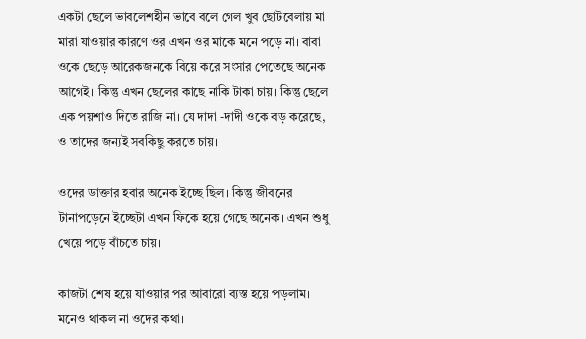একটা ছেলে ভাবলেশহীন ভাবে বলে গেল খুব ছোটবেলায় মা মারা যাওয়ার কারণে ওর এখন ওর মাকে মনে পড়ে না। বাবা ওকে ছেড়ে আরেকজনকে বিয়ে করে সংসার পেতেছে অনেক আগেই। কিন্তু এখন ছেলের কাছে নাকি টাকা চায়। কিন্তু ছেলে এক পয়শাও দিতে রাজি না। যে দাদা -দাদী ওকে বড় করেছে, ও তাদের জন্যই সবকিছু করতে চায়।

ওদের ডাক্তার হবার অনেক ইচ্ছে ছিল। কিন্তু জীবনের টানাপড়েনে ইচ্ছেটা এখন ফিকে হয়ে গেছে অনেক। এখন শুধু খেয়ে পড়ে বাঁচতে চায়।

কাজটা শেষ হয়ে যাওয়ার পর আবারো ব্যস্ত হয়ে পড়লাম। মনেও থাকল না ওদের কথা।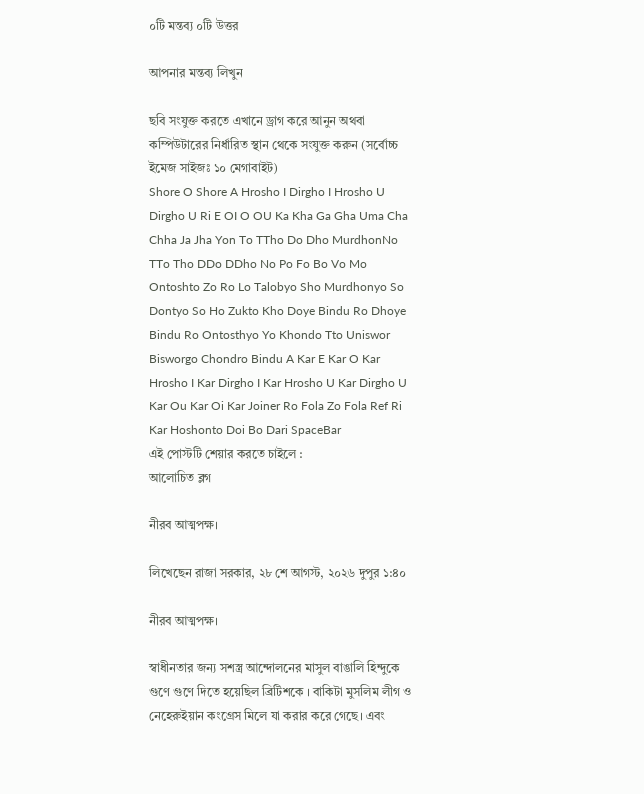০টি মন্তব্য ০টি উত্তর

আপনার মন্তব্য লিখুন

ছবি সংযুক্ত করতে এখানে ড্রাগ করে আনুন অথবা কম্পিউটারের নির্ধারিত স্থান থেকে সংযুক্ত করুন (সর্বোচ্চ ইমেজ সাইজঃ ১০ মেগাবাইট)
Shore O Shore A Hrosho I Dirgho I Hrosho U Dirgho U Ri E OI O OU Ka Kha Ga Gha Uma Cha Chha Ja Jha Yon To TTho Do Dho MurdhonNo TTo Tho DDo DDho No Po Fo Bo Vo Mo Ontoshto Zo Ro Lo Talobyo Sho Murdhonyo So Dontyo So Ho Zukto Kho Doye Bindu Ro Dhoye Bindu Ro Ontosthyo Yo Khondo Tto Uniswor Bisworgo Chondro Bindu A Kar E Kar O Kar Hrosho I Kar Dirgho I Kar Hrosho U Kar Dirgho U Kar Ou Kar Oi Kar Joiner Ro Fola Zo Fola Ref Ri Kar Hoshonto Doi Bo Dari SpaceBar
এই পোস্টটি শেয়ার করতে চাইলে :
আলোচিত ব্লগ

নীরব আত্মপক্ষ।

লিখেছেন রাজা সরকার, ২৮ শে আগস্ট, ২০২৬ দুপুর ১:৪০

নীরব আত্মপক্ষ।

স্বাধীনতার জন্য সশস্ত্র আন্দোলনের মাসুল বাঙালি হিন্দুকে গুণে গুণে দিতে হয়েছিল ব্রিটিশকে । বাকিটা মুসলিম লীগ ও নেহেরুইয়ান কংগ্রেস মিলে যা করার করে গেছে। এবং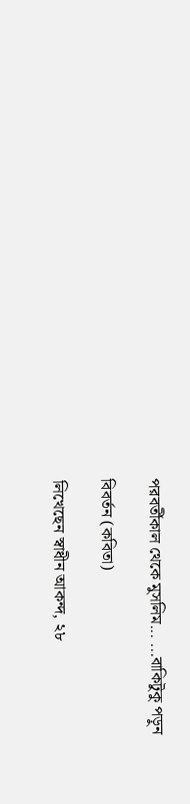পরবর্তীকাল থেকে মুসলিম... ...বাকিটুকু পড়ুন

বিবর্তন (কবিতা)

লিখেছেন স্বাধীন আকন্দ, ২৮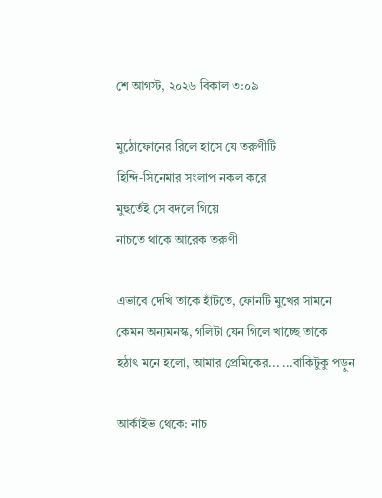শে আগস্ট, ২০২৬ বিকাল ৩:০৯

মুঠোফোনের রিলে হাসে যে তরুণীটি
হিন্দি-সিনেমার সংলাপ নকল করে
মুহুর্তেই সে বদলে গিয়ে
নাচতে থাকে আরেক তরুণী

এভাবে দেখি তাকে হাঁটতে, ফোনটি মুখের সামনে
কেমন অন্যমনস্ক, গলিটা যেন গিলে খাচ্ছে তাকে
হঠাৎ মনে হলো, আমার প্রেমিকের... ...বাকিটুকু পড়ুন

আর্কাইভ থেকে: নাচ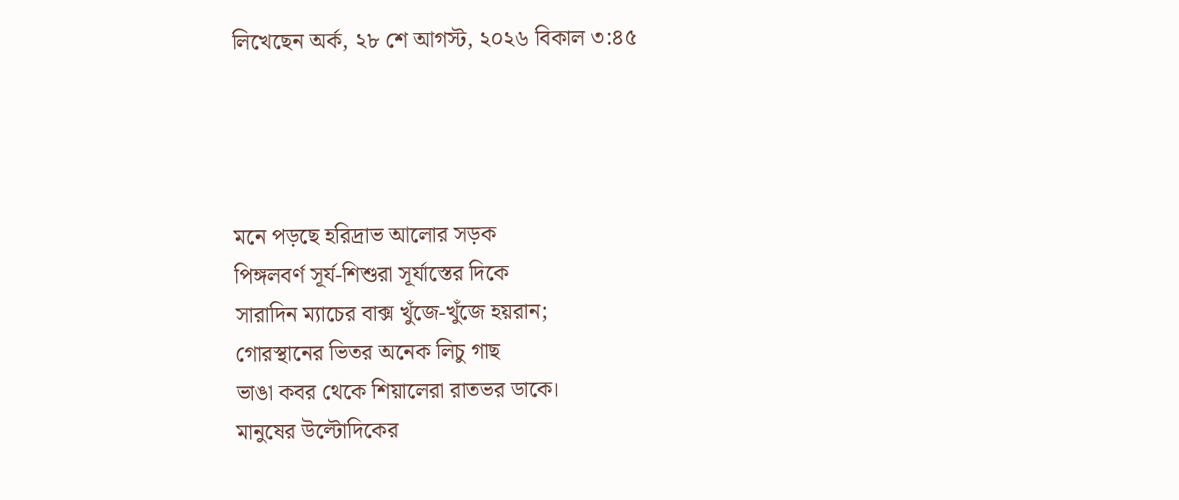লিখেছেন অর্ক, ২৮ শে আগস্ট, ২০২৬ বিকাল ৩:৪৫




মনে পড়ছে হরিদ্রাভ আলোর সড়ক
পিঙ্গলবর্ণ সূর্য-শিশুরা সূর্যাস্তের দিকে
সারাদিন ম্যাচের বাক্স খুঁজে-খুঁজে হয়রান;
গোরস্থানের ভিতর অনেক লিচু গাছ
ভাঙা কবর থেকে শিয়ালেরা রাতভর ডাকে।
মানুষের উল্টোদিকের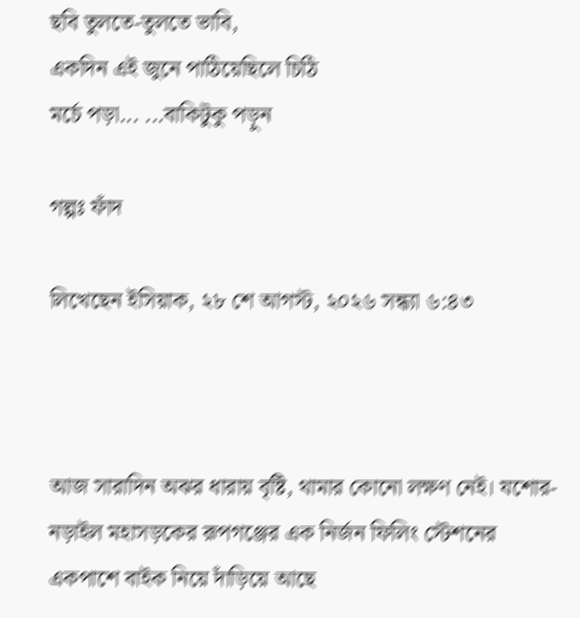ছবি তুলতে-তুলতে ভাবি,
একদিন এই জুনে পাঠিয়েছিলে চিঠি
মর্চে পড়া... ...বাকিটুকু পড়ুন

গল্পঃ ফাঁদ

লিখেছেন ইসিয়াক, ২৮ শে আগস্ট, ২০২৬ সন্ধ্যা ৬:৪৩



আজ সারাদিন অঝর ধারায় বৃষ্টি, থামার কোনো লক্ষণ নেই। যশোর-নড়াইল মহাসড়কের রূপগঞ্জের এক নির্জন ফিলিং স্টেশনের একপাশে বাইক নিয়ে দাঁড়িয়ে আছে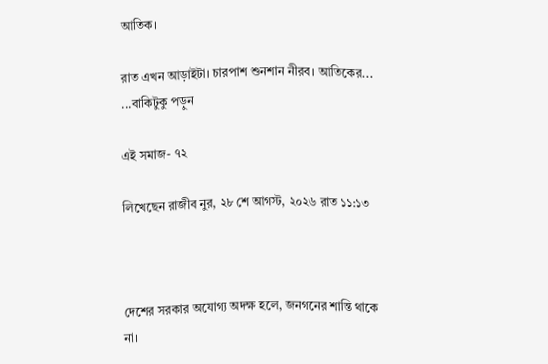আতিক।

রাত এখন আড়াইটা। চারপাশ শুনশান নীরব। আতিকের... ...বাকিটুকু পড়ুন

এই সমাজ- ৭২

লিখেছেন রাজীব নুর, ২৮ শে আগস্ট, ২০২৬ রাত ১১:১৩



দেশের সরকার অযোগ্য অদক্ষ হলে, জনগনের শান্তি থাকে না।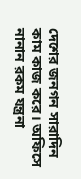দেশের জনগন সারাদিন কাম কাজ করে। অফিসে নানান রকম যন্ত্রনা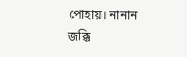পোহায়। নানান জক্কি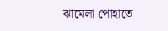ঝামেলা পোহাতে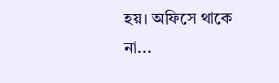হয়। অফিসে থাকে না...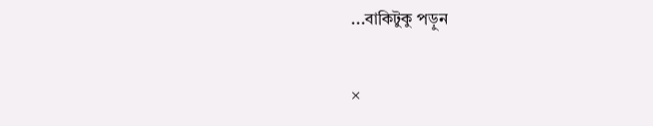...বাকিটুকু পড়ুন

×